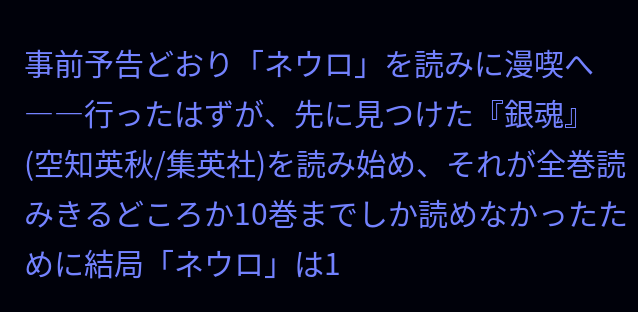事前予告どおり「ネウロ」を読みに漫喫へ――行ったはずが、先に見つけた『銀魂』(空知英秋/集英社)を読み始め、それが全巻読みきるどころか10巻までしか読めなかったために結局「ネウロ」は1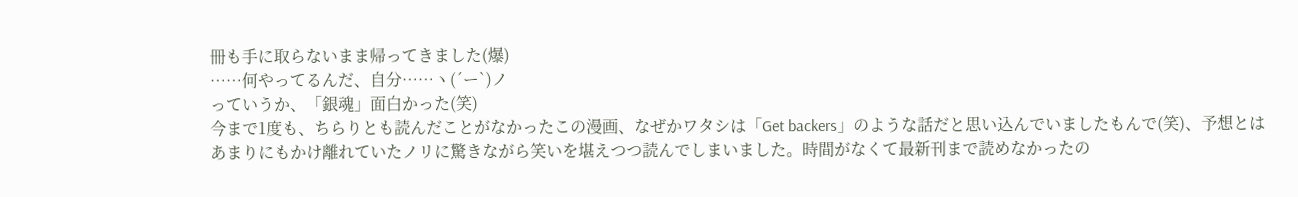冊も手に取らないまま帰ってきました(爆)
……何やってるんだ、自分……ヽ(´ー`)ノ
っていうか、「銀魂」面白かった(笑)
今まで1度も、ちらりとも読んだことがなかったこの漫画、なぜかワタシは「Get backers」のような話だと思い込んでいましたもんで(笑)、予想とはあまりにもかけ離れていたノリに驚きながら笑いを堪えつつ読んでしまいました。時間がなくて最新刊まで読めなかったの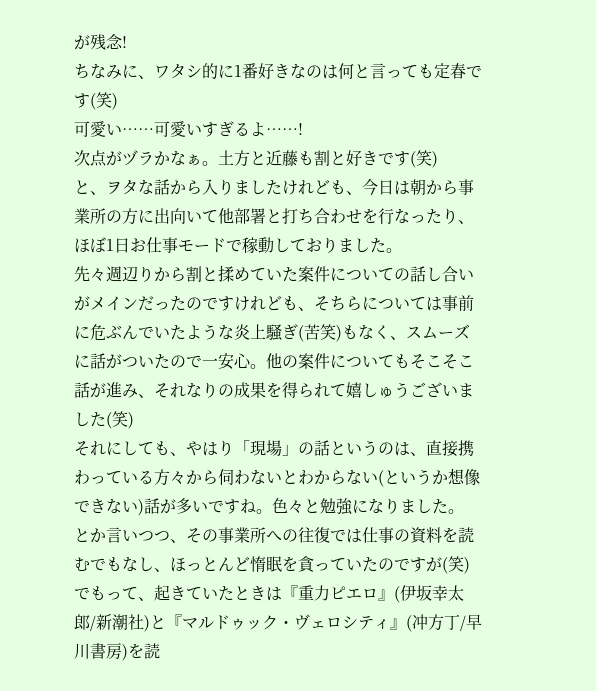が残念!
ちなみに、ワタシ的に1番好きなのは何と言っても定春です(笑)
可愛い……可愛いすぎるよ……!
次点がヅラかなぁ。土方と近藤も割と好きです(笑)
と、ヲタな話から入りましたけれども、今日は朝から事業所の方に出向いて他部署と打ち合わせを行なったり、ほぼ1日お仕事モードで稼動しておりました。
先々週辺りから割と揉めていた案件についての話し合いがメインだったのですけれども、そちらについては事前に危ぶんでいたような炎上騒ぎ(苦笑)もなく、スムーズに話がついたので一安心。他の案件についてもそこそこ話が進み、それなりの成果を得られて嬉しゅうございました(笑)
それにしても、やはり「現場」の話というのは、直接携わっている方々から伺わないとわからない(というか想像できない)話が多いですね。色々と勉強になりました。
とか言いつつ、その事業所への往復では仕事の資料を読むでもなし、ほっとんど惰眠を貪っていたのですが(笑)
でもって、起きていたときは『重力ピエロ』(伊坂幸太郎/新潮社)と『マルドゥック・ヴェロシティ』(冲方丁/早川書房)を読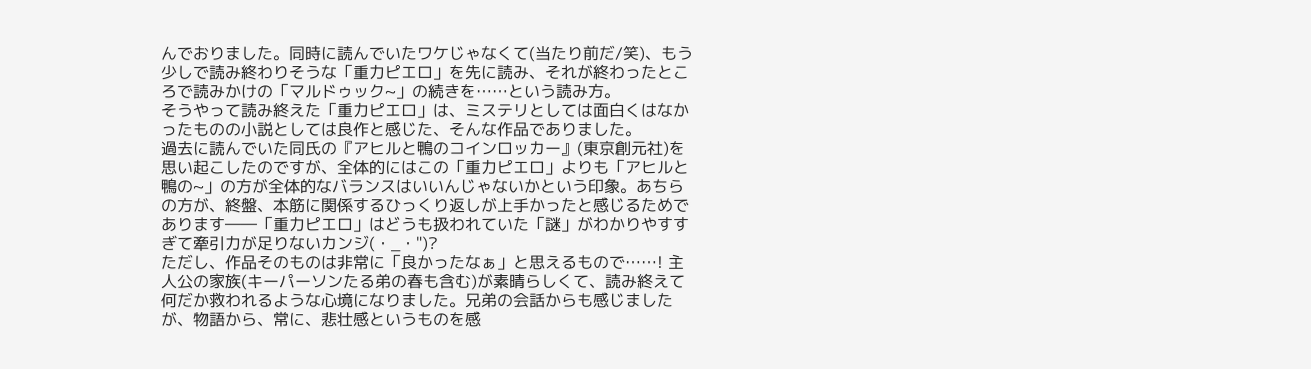んでおりました。同時に読んでいたワケじゃなくて(当たり前だ/笑)、もう少しで読み終わりそうな「重力ピエロ」を先に読み、それが終わったところで読みかけの「マルドゥック~」の続きを……という読み方。
そうやって読み終えた「重力ピエロ」は、ミステリとしては面白くはなかったものの小説としては良作と感じた、そんな作品でありました。
過去に読んでいた同氏の『アヒルと鴨のコインロッカー』(東京創元社)を思い起こしたのですが、全体的にはこの「重力ピエロ」よりも「アヒルと鴨の~」の方が全体的なバランスはいいんじゃないかという印象。あちらの方が、終盤、本筋に関係するひっくり返しが上手かったと感じるためであります――「重力ピエロ」はどうも扱われていた「謎」がわかりやすすぎて牽引力が足りないカンジ(・_・")?
ただし、作品そのものは非常に「良かったなぁ」と思えるもので……! 主人公の家族(キーパーソンたる弟の春も含む)が素晴らしくて、読み終えて何だか救われるような心境になりました。兄弟の会話からも感じましたが、物語から、常に、悲壮感というものを感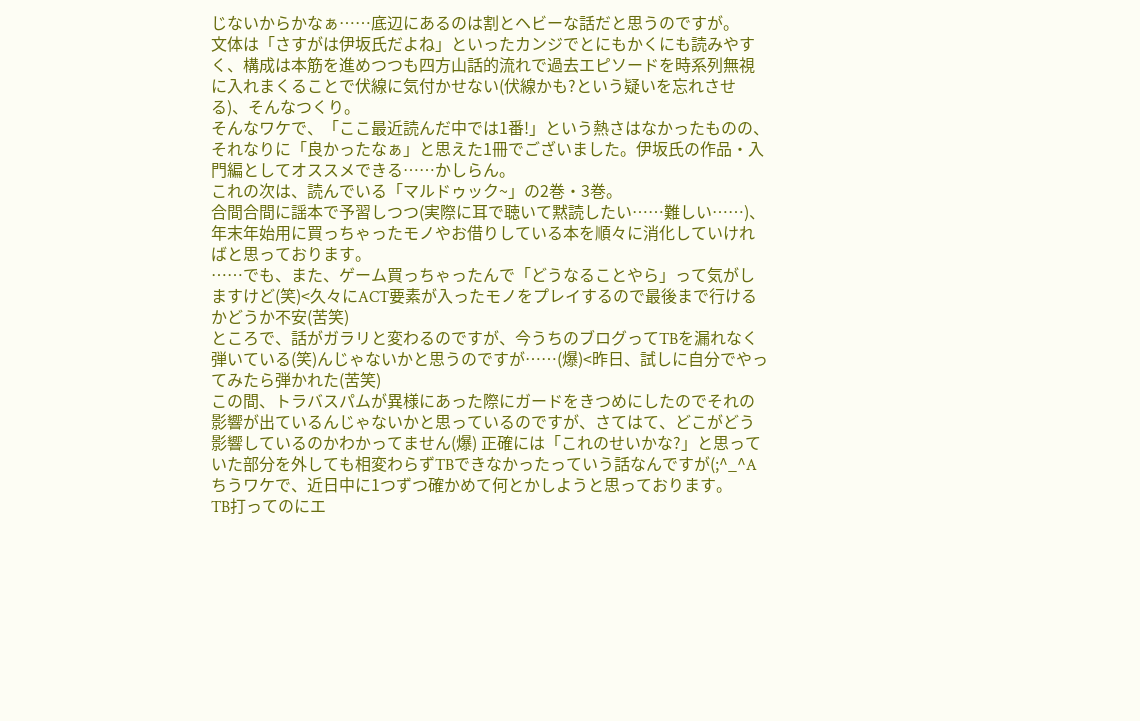じないからかなぁ……底辺にあるのは割とヘビーな話だと思うのですが。
文体は「さすがは伊坂氏だよね」といったカンジでとにもかくにも読みやすく、構成は本筋を進めつつも四方山話的流れで過去エピソードを時系列無視に入れまくることで伏線に気付かせない(伏線かも?という疑いを忘れさせる)、そんなつくり。
そんなワケで、「ここ最近読んだ中では1番!」という熱さはなかったものの、それなりに「良かったなぁ」と思えた1冊でございました。伊坂氏の作品・入門編としてオススメできる……かしらん。
これの次は、読んでいる「マルドゥック~」の2巻・3巻。
合間合間に謡本で予習しつつ(実際に耳で聴いて黙読したい……難しい……)、年末年始用に買っちゃったモノやお借りしている本を順々に消化していければと思っております。
……でも、また、ゲーム買っちゃったんで「どうなることやら」って気がしますけど(笑)<久々にACT要素が入ったモノをプレイするので最後まで行けるかどうか不安(苦笑)
ところで、話がガラリと変わるのですが、今うちのブログってTBを漏れなく弾いている(笑)んじゃないかと思うのですが……(爆)<昨日、試しに自分でやってみたら弾かれた(苦笑)
この間、トラバスパムが異様にあった際にガードをきつめにしたのでそれの影響が出ているんじゃないかと思っているのですが、さてはて、どこがどう影響しているのかわかってません(爆) 正確には「これのせいかな?」と思っていた部分を外しても相変わらずTBできなかったっていう話なんですが(;^_^A
ちうワケで、近日中に1つずつ確かめて何とかしようと思っております。
TB打ってのにエ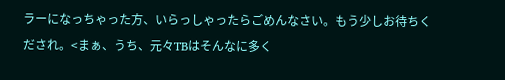ラーになっちゃった方、いらっしゃったらごめんなさい。もう少しお待ちくだされ。<まぁ、うち、元々TBはそんなに多く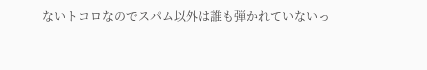ないトコロなのでスパム以外は誰も弾かれていないっ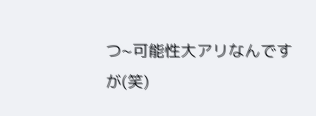つ~可能性大アリなんですが(笑)